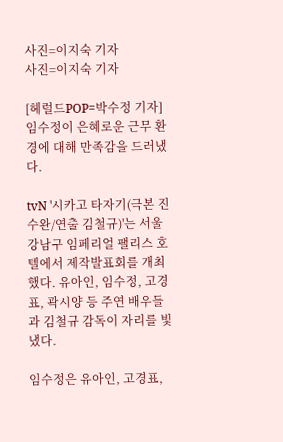사진=이지숙 기자
사진=이지숙 기자

[헤럴드POP=박수정 기자]임수정이 은혜로운 근무 환경에 대해 만족감을 드러냈다.

tvN '시카고 타자기(극본 진수완/연출 김철규)'는 서울 강남구 임페리얼 팰리스 호텔에서 제작발표회를 개최했다. 유아인, 임수정, 고경표, 곽시양 등 주연 배우들과 김철규 감독이 자리를 빛냈다.

임수정은 유아인, 고경표,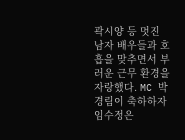곽시양 등 멋진 남자 배우들과 호흡을 맞추면서 부러운 근무 환경을 자랑했다. MC 박경림이 축하하자 임수정은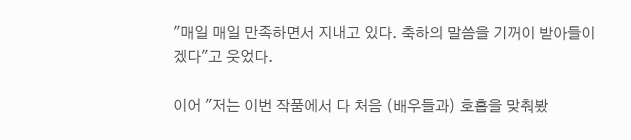"매일 매일 만족하면서 지내고 있다. 축하의 말씀을 기꺼이 받아들이겠다"고 웃었다.

이어 "저는 이번 작품에서 다 처음 (배우들과) 호흡을 맞춰봤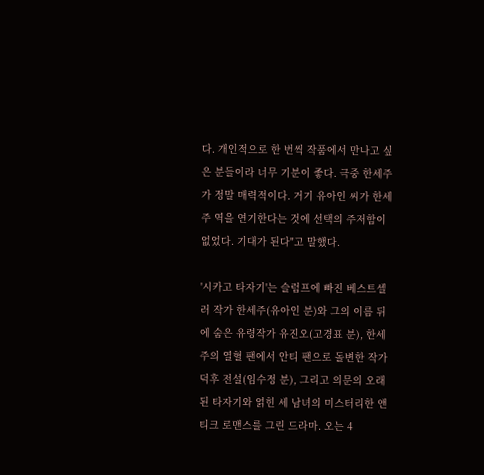다. 개인적으로 한 번씩 작품에서 만나고 싶은 분들이라 너무 기분이 좋다. 극중 한세주가 정말 매력적이다. 거기 유아인 씨가 한세주 역을 연기한다는 것에 선택의 주저함이 없었다. 기대가 된다"고 말했다.

'시카고 타자기'는 슬럼프에 빠진 베스트셀러 작가 한세주(유아인 분)와 그의 이름 뒤에 숨은 유령작가 유진오(고경표 분), 한세주의 열혈 팬에서 안티 팬으로 돌변한 작가 덕후 전설(임수정 분), 그리고 의문의 오래된 타자기와 얽힌 세 남녀의 미스터리한 앤티크 로맨스를 그린 드라마. 오는 4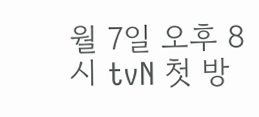월 7일 오후 8시 tvN 첫 방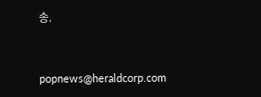송.


popnews@heraldcorp.com